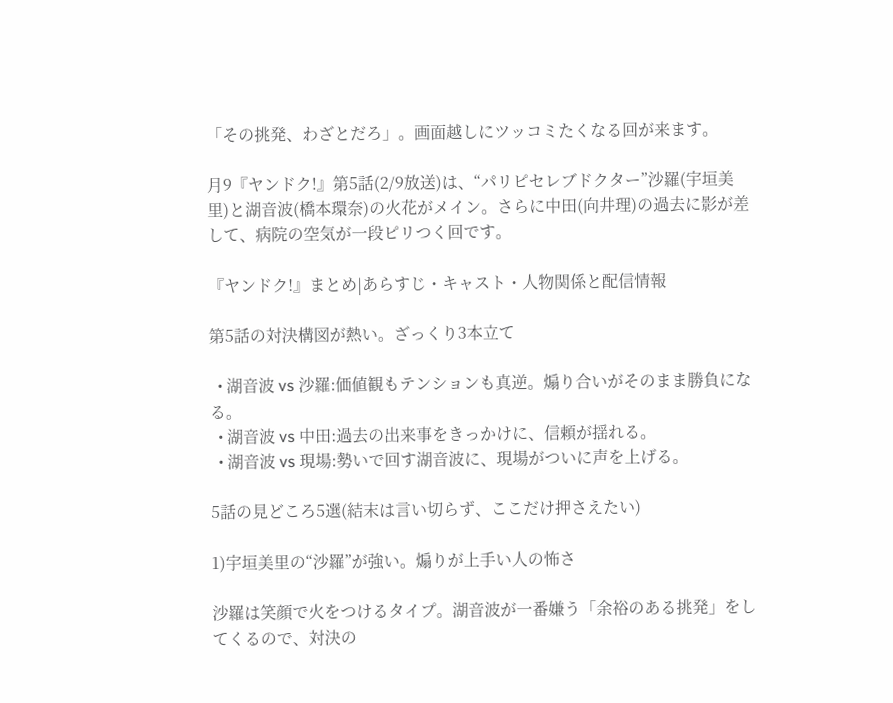「その挑発、わざとだろ」。画面越しにツッコミたくなる回が来ます。

月9『ヤンドク!』第5話(2/9放送)は、“パリピセレブドクター”沙羅(宇垣美里)と湖音波(橋本環奈)の火花がメイン。さらに中田(向井理)の過去に影が差して、病院の空気が一段ピリつく回です。

『ヤンドク!』まとめ|あらすじ・キャスト・人物関係と配信情報

第5話の対決構図が熱い。ざっくり3本立て

  • 湖音波 vs 沙羅:価値観もテンションも真逆。煽り合いがそのまま勝負になる。
  • 湖音波 vs 中田:過去の出来事をきっかけに、信頼が揺れる。
  • 湖音波 vs 現場:勢いで回す湖音波に、現場がついに声を上げる。

5話の見どころ5選(結末は言い切らず、ここだけ押さえたい)

1)宇垣美里の“沙羅”が強い。煽りが上手い人の怖さ

沙羅は笑顔で火をつけるタイプ。湖音波が一番嫌う「余裕のある挑発」をしてくるので、対決の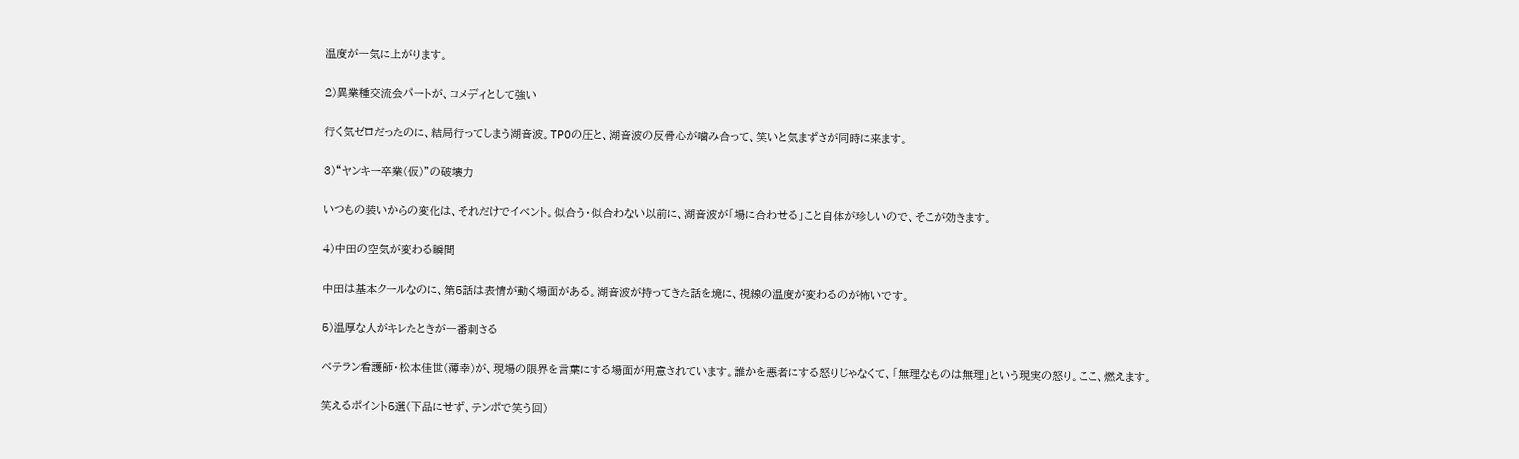温度が一気に上がります。

2)異業種交流会パートが、コメディとして強い

行く気ゼロだったのに、結局行ってしまう湖音波。TPOの圧と、湖音波の反骨心が噛み合って、笑いと気まずさが同時に来ます。

3)“ヤンキー卒業(仮)”の破壊力

いつもの装いからの変化は、それだけでイベント。似合う・似合わない以前に、湖音波が「場に合わせる」こと自体が珍しいので、そこが効きます。

4)中田の空気が変わる瞬間

中田は基本クールなのに、第5話は表情が動く場面がある。湖音波が持ってきた話を境に、視線の温度が変わるのが怖いです。

5)温厚な人がキレたときが一番刺さる

ベテラン看護師・松本佳世(薄幸)が、現場の限界を言葉にする場面が用意されています。誰かを悪者にする怒りじゃなくて、「無理なものは無理」という現実の怒り。ここ、燃えます。

笑えるポイント5選(下品にせず、テンポで笑う回)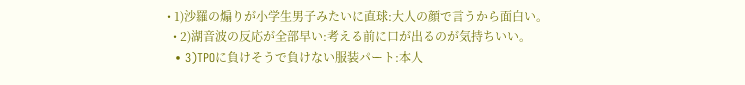• 1)沙羅の煽りが小学生男子みたいに直球:大人の顔で言うから面白い。
  • 2)湖音波の反応が全部早い:考える前に口が出るのが気持ちいい。
  • 3)TPOに負けそうで負けない服装パート:本人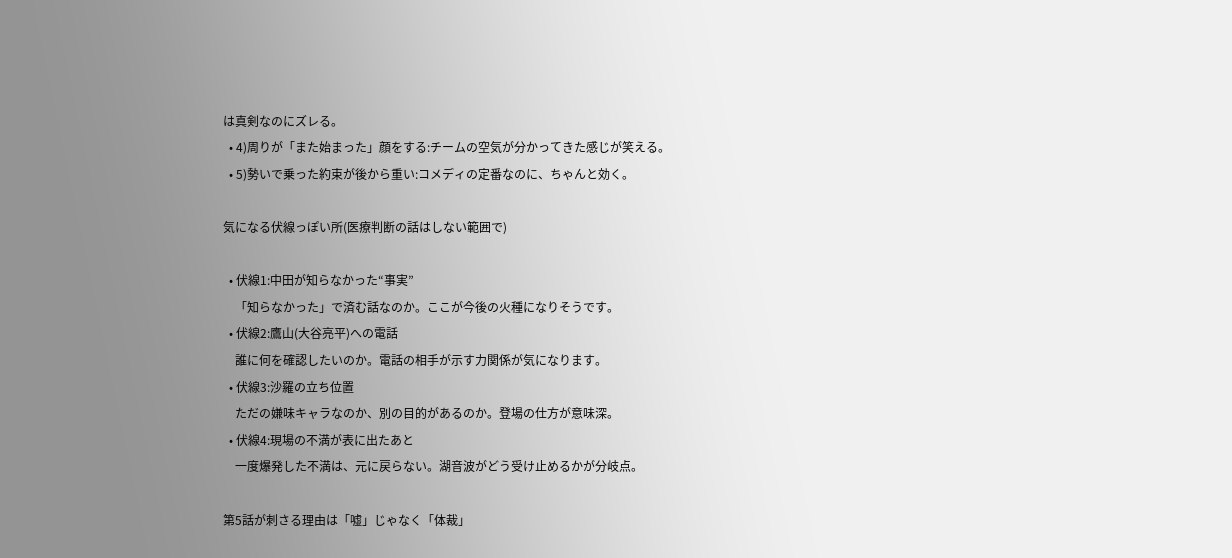は真剣なのにズレる。
  • 4)周りが「また始まった」顔をする:チームの空気が分かってきた感じが笑える。
  • 5)勢いで乗った約束が後から重い:コメディの定番なのに、ちゃんと効く。

気になる伏線っぽい所(医療判断の話はしない範囲で)

  • 伏線1:中田が知らなかった“事実”
    「知らなかった」で済む話なのか。ここが今後の火種になりそうです。
  • 伏線2:鷹山(大谷亮平)への電話
    誰に何を確認したいのか。電話の相手が示す力関係が気になります。
  • 伏線3:沙羅の立ち位置
    ただの嫌味キャラなのか、別の目的があるのか。登場の仕方が意味深。
  • 伏線4:現場の不満が表に出たあと
    一度爆発した不満は、元に戻らない。湖音波がどう受け止めるかが分岐点。

第5話が刺さる理由は「嘘」じゃなく「体裁」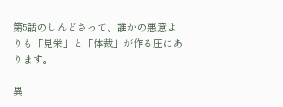第5話のしんどさって、誰かの悪意よりも「見栄」と「体裁」が作る圧にあります。

異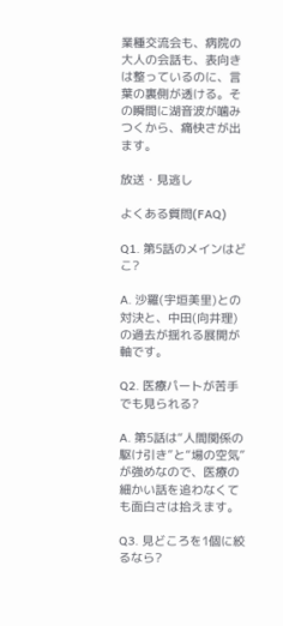業種交流会も、病院の大人の会話も、表向きは整っているのに、言葉の裏側が透ける。その瞬間に湖音波が噛みつくから、痛快さが出ます。

放送・見逃し

よくある質問(FAQ)

Q1. 第5話のメインはどこ?

A. 沙羅(宇垣美里)との対決と、中田(向井理)の過去が揺れる展開が軸です。

Q2. 医療パートが苦手でも見られる?

A. 第5話は“人間関係の駆け引き”と“場の空気”が強めなので、医療の細かい話を追わなくても面白さは拾えます。

Q3. 見どころを1個に絞るなら?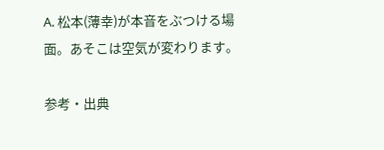A. 松本(薄幸)が本音をぶつける場面。あそこは空気が変わります。

参考・出典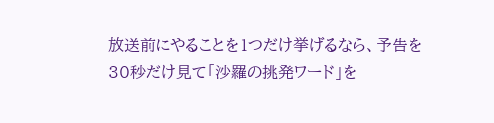放送前にやることを1つだけ挙げるなら、予告を30秒だけ見て「沙羅の挑発ワード」を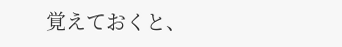覚えておくと、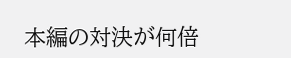本編の対決が何倍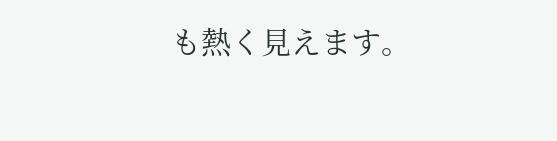も熱く見えます。